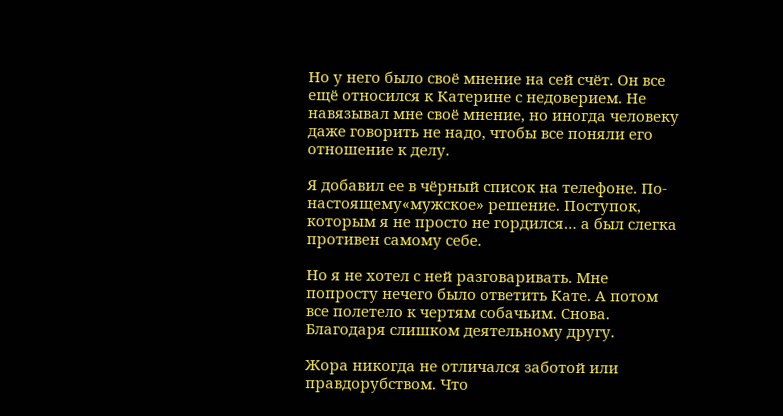Но у него было своё мнение на сей счёт. Он все ещё относился к Катерине с недоверием. Не навязывал мне своё мнение, но иногда человеку даже говорить не надо, чтобы все поняли его отношение к делу.

Я добавил ее в чёрный список на телефоне. По-настоящему«мужское» решение. Поступок, которым я не просто не гордился… а был слегка противен самому себе.

Но я не хотел с ней разговаривать. Мне попросту нечего было ответить Кате. А потом все полетело к чертям собачьим. Снова. Благодаря слишком деятельному другу.

Жора никогда не отличался заботой или правдорубством. Что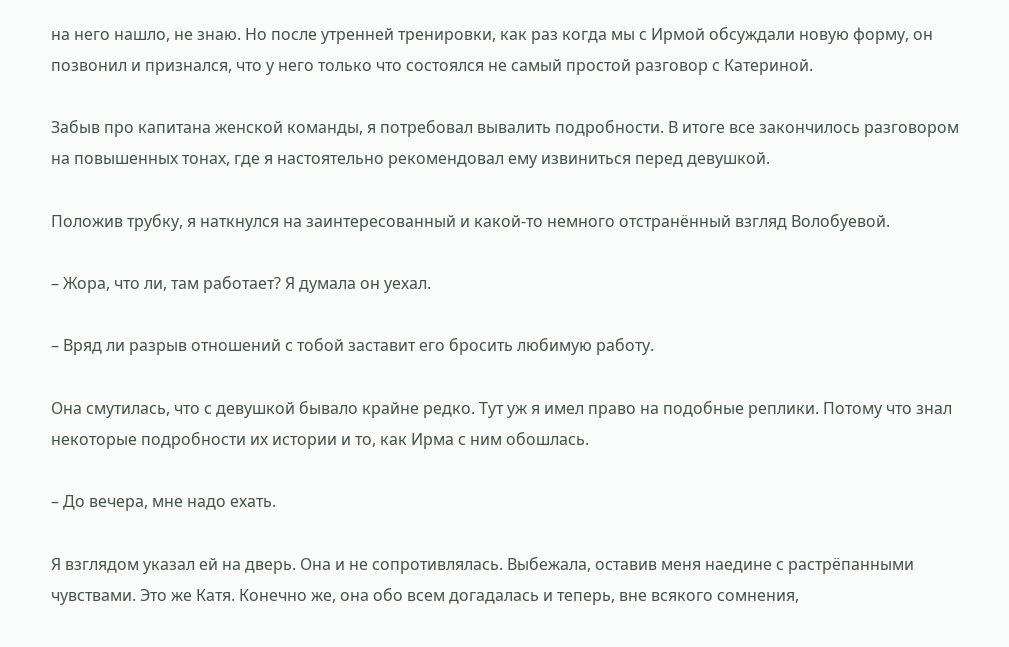на него нашло, не знаю. Но после утренней тренировки, как раз когда мы с Ирмой обсуждали новую форму, он позвонил и признался, что у него только что состоялся не самый простой разговор с Катериной.

Забыв про капитана женской команды, я потребовал вывалить подробности. В итоге все закончилось разговором на повышенных тонах, где я настоятельно рекомендовал ему извиниться перед девушкой.

Положив трубку, я наткнулся на заинтересованный и какой-то немного отстранённый взгляд Волобуевой.

– Жора, что ли, там работает? Я думала он уехал.

– Вряд ли разрыв отношений с тобой заставит его бросить любимую работу.

Она смутилась, что с девушкой бывало крайне редко. Тут уж я имел право на подобные реплики. Потому что знал некоторые подробности их истории и то, как Ирма с ним обошлась.

– До вечера, мне надо ехать.

Я взглядом указал ей на дверь. Она и не сопротивлялась. Выбежала, оставив меня наедине с растрёпанными чувствами. Это же Катя. Конечно же, она обо всем догадалась и теперь, вне всякого сомнения,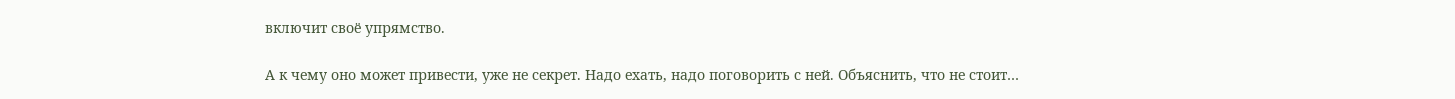включит своё упрямство.

А к чему оно может привести, уже не секрет. Надо ехать, надо поговорить с ней. Объяснить, что не стоит…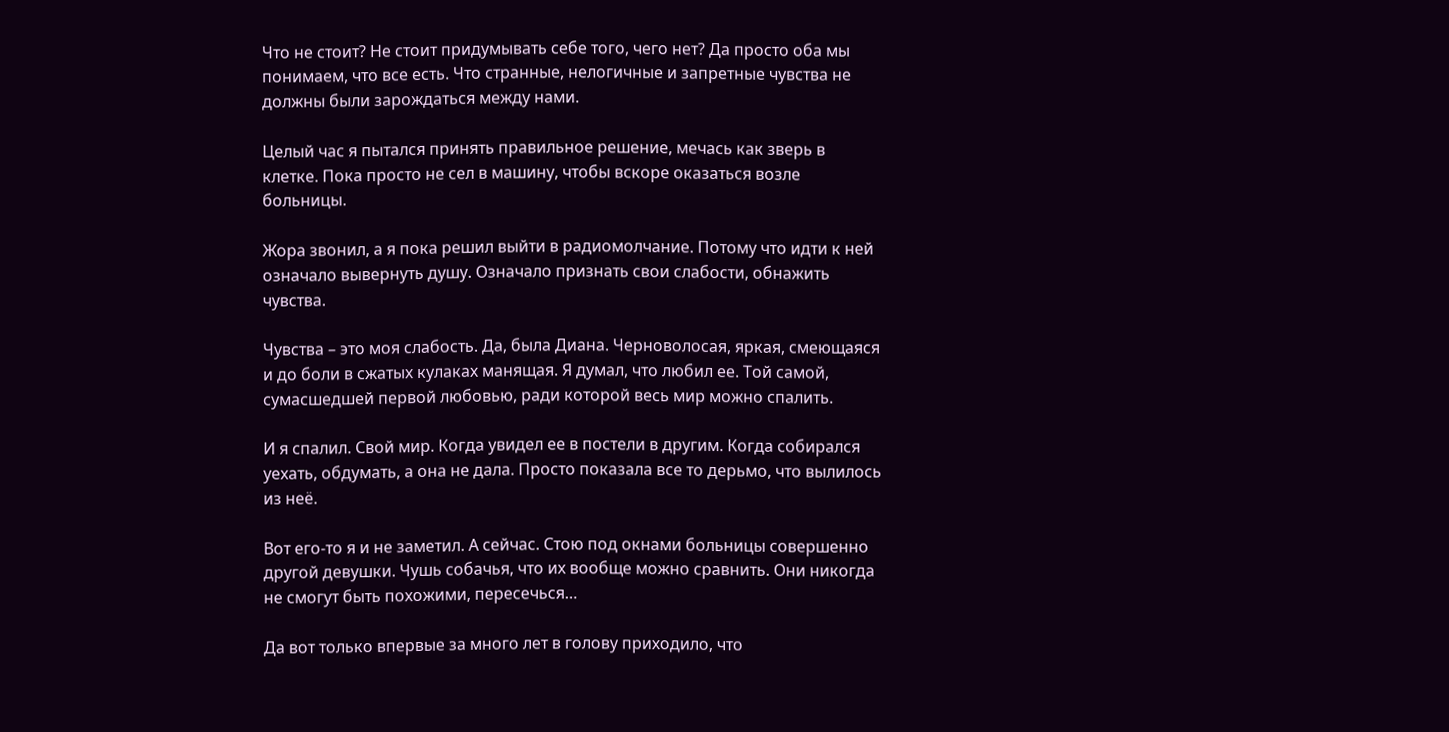Что не стоит? Не стоит придумывать себе того, чего нет? Да просто оба мы понимаем, что все есть. Что странные, нелогичные и запретные чувства не должны были зарождаться между нами.

Целый час я пытался принять правильное решение, мечась как зверь в клетке. Пока просто не сел в машину, чтобы вскоре оказаться возле больницы.

Жора звонил, а я пока решил выйти в радиомолчание. Потому что идти к ней означало вывернуть душу. Означало признать свои слабости, обнажить чувства.

Чувства – это моя слабость. Да, была Диана. Черноволосая, яркая, смеющаяся и до боли в сжатых кулаках манящая. Я думал, что любил ее. Той самой, сумасшедшей первой любовью, ради которой весь мир можно спалить.

И я спалил. Свой мир. Когда увидел ее в постели в другим. Когда собирался уехать, обдумать, а она не дала. Просто показала все то дерьмо, что вылилось из неё.

Вот его-то я и не заметил. А сейчас. Стою под окнами больницы совершенно другой девушки. Чушь собачья, что их вообще можно сравнить. Они никогда не смогут быть похожими, пересечься…

Да вот только впервые за много лет в голову приходило, что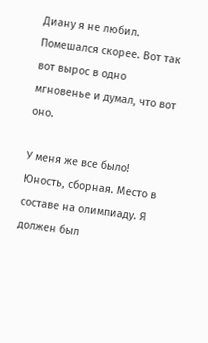Диану я не любил. Помешался скорее. Вот так вот вырос в одно мгновенье и думал, что вот оно.

У меня же все было! Юность, сборная. Место в составе на олимпиаду. Я должен был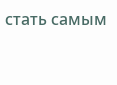стать самым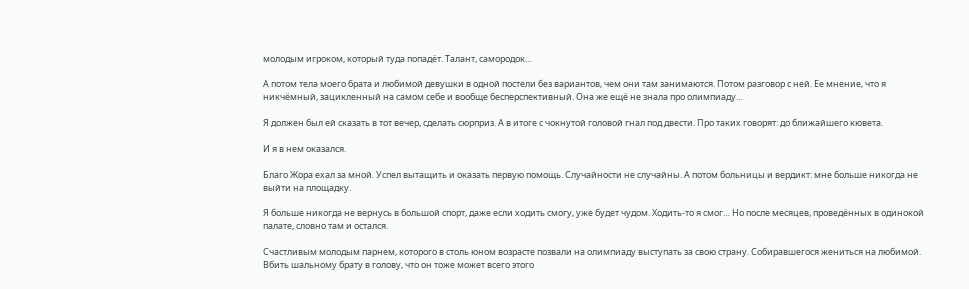молодым игроком, который туда попадёт. Талант, самородок…

А потом тела моего брата и любимой девушки в одной постели без вариантов, чем они там занимаются. Потом разговор с ней. Ее мнение, что я никчёмный, зацикленный на самом себе и вообще бесперспективный. Она же ещё не знала про олимпиаду…

Я должен был ей сказать в тот вечер, сделать сюрприз. А в итоге с чокнутой головой гнал под двести. Про таких говорят: до ближайшего кювета.

И я в нем оказался.

Благо Жора ехал за мной. Успел вытащить и оказать первую помощь. Случайности не случайны. А потом больницы и вердикт: мне больше никогда не выйти на площадку.

Я больше никогда не вернусь в большой спорт, даже если ходить смогу, уже будет чудом. Ходить-то я смог… Но после месяцев, проведённых в одинокой палате, словно там и остался.

Счастливым молодым парнем, которого в столь юном возрасте позвали на олимпиаду выступать за свою страну. Собиравшегося жениться на любимой. Вбить шальному брату в голову, что он тоже может всего этого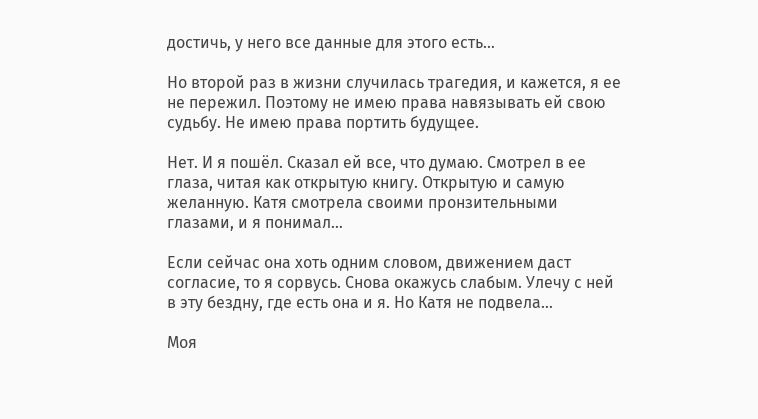достичь, у него все данные для этого есть…

Но второй раз в жизни случилась трагедия, и кажется, я ее не пережил. Поэтому не имею права навязывать ей свою судьбу. Не имею права портить будущее.

Нет. И я пошёл. Сказал ей все, что думаю. Смотрел в ее глаза, читая как открытую книгу. Открытую и самую желанную. Катя смотрела своими пронзительными глазами, и я понимал…

Если сейчас она хоть одним словом, движением даст согласие, то я сорвусь. Снова окажусь слабым. Улечу с ней в эту бездну, где есть она и я. Но Катя не подвела…

Моя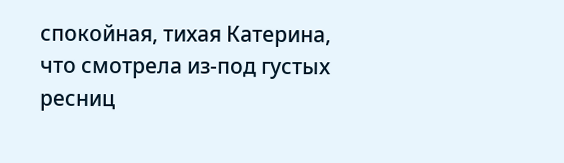спокойная, тихая Катерина, что смотрела из-под густых ресниц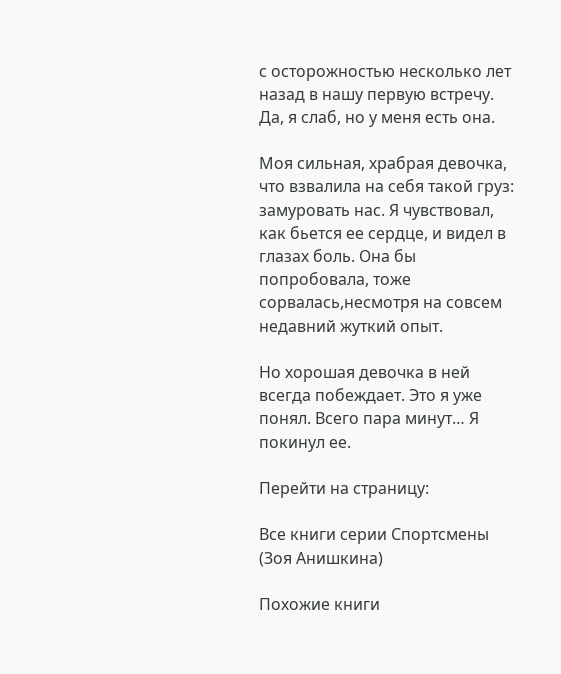с осторожностью несколько лет назад в нашу первую встречу. Да, я слаб, но у меня есть она.

Моя сильная, храбрая девочка, что взвалила на себя такой груз: замуровать нас. Я чувствовал, как бьется ее сердце, и видел в глазах боль. Она бы попробовала, тоже сорвалась,несмотря на совсем недавний жуткий опыт.

Но хорошая девочка в ней всегда побеждает. Это я уже понял. Всего пара минут… Я покинул ее.

Перейти на страницу:

Все книги серии Спортсмены (Зоя Анишкина)

Похожие книги